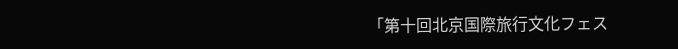「第十回北京国際旅行文化フェス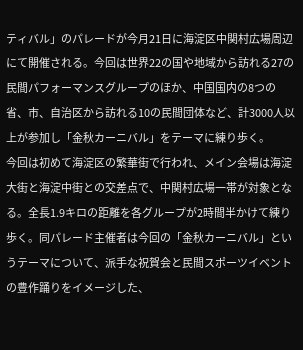ティバル」のパレードが今月21日に海淀区中関村広場周辺にて開催される。今回は世界22の国や地域から訪れる27の民間パフォーマンスグループのほか、中国国内の8つの省、市、自治区から訪れる10の民間団体など、計3000人以上が参加し「金秋カーニバル」をテーマに練り歩く。
今回は初めて海淀区の繁華街で行われ、メイン会場は海淀大街と海淀中街との交差点で、中関村広場一帯が対象となる。全長1.9キロの距離を各グループが2時間半かけて練り歩く。同パレード主催者は今回の「金秋カーニバル」というテーマについて、派手な祝賀会と民間スポーツイベントの豊作踊りをイメージした、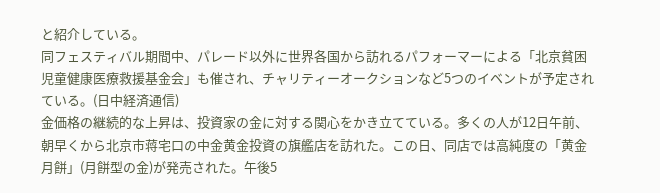と紹介している。
同フェスティバル期間中、パレード以外に世界各国から訪れるパフォーマーによる「北京貧困児童健康医療救援基金会」も催され、チャリティーオークションなど5つのイベントが予定されている。(日中経済通信)
金価格の継続的な上昇は、投資家の金に対する関心をかき立てている。多くの人が12日午前、朝早くから北京市蒋宅口の中金黄金投資の旗艦店を訪れた。この日、同店では高純度の「黄金月餅」(月餅型の金)が発売された。午後5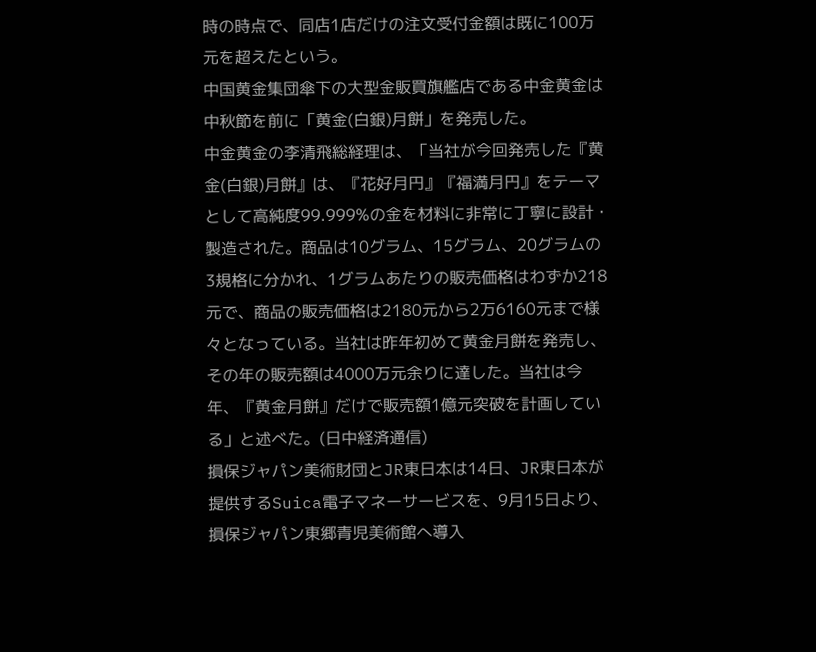時の時点で、同店1店だけの注文受付金額は既に100万元を超えたという。
中国黄金集団傘下の大型金販買旗艦店である中金黄金は中秋節を前に「黄金(白銀)月餅」を発売した。
中金黄金の李清飛総経理は、「当社が今回発売した『黄金(白銀)月餅』は、『花好月円』『福満月円』をテーマとして高純度99.999%の金を材料に非常に丁寧に設計・製造された。商品は10グラム、15グラム、20グラムの3規格に分かれ、1グラムあたりの販売価格はわずか218元で、商品の販売価格は2180元から2万6160元まで様々となっている。当社は昨年初めて黄金月餅を発売し、その年の販売額は4000万元余りに達した。当社は今年、『黄金月餅』だけで販売額1億元突破を計画している」と述べた。(日中経済通信)
損保ジャパン美術財団とJR東日本は14日、JR東日本が提供するSuica電子マネーサービスを、9月15日より、損保ジャパン東郷青児美術館へ導入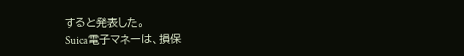すると発表した。
Suica電子マネーは、損保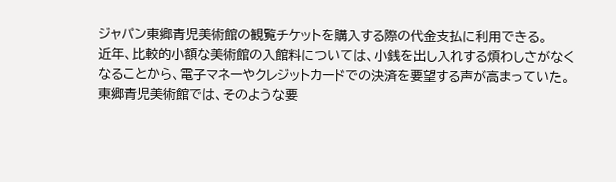ジャパン東郷青児美術館の観覧チケットを購入する際の代金支払に利用できる。
近年、比較的小額な美術館の入館料については、小銭を出し入れする煩わしさがなくなることから、電子マネーやクレジットカードでの決済を要望する声が高まっていた。東郷青児美術館では、そのような要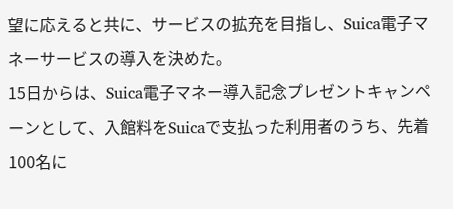望に応えると共に、サービスの拡充を目指し、Suica電子マネーサービスの導入を決めた。
15日からは、Suica電子マネー導入記念プレゼントキャンペーンとして、入館料をSuicaで支払った利用者のうち、先着100名に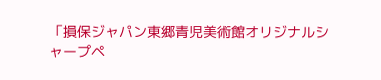「損保ジャパン東郷青児美術館オリジナルシャープペ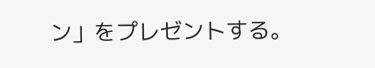ン」をプレゼントする。